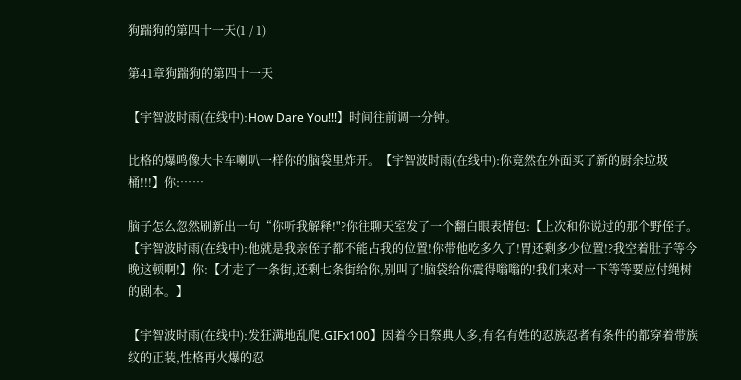狗踹狗的第四十一天(1 / 1)

第41章狗踹狗的第四十一天

【宇智波时雨(在线中):How Dare You!!!】时间往前调一分钟。

比格的爆鸣像大卡车喇叭一样你的脑袋里炸开。【宇智波时雨(在线中):你竟然在外面买了新的厨余垃圾桶!!!】你:……

脑子怎么忽然刷新出一句“你听我解释!"?你往聊天室发了一个翻白眼表情包:【上次和你说过的那个野侄子。【宇智波时雨(在线中):他就是我亲侄子都不能占我的位置!你带他吃多久了!胃还剩多少位置!?我空着肚子等今晚这顿啊!】你:【才走了一条街,还剩七条街给你,别叫了!脑袋给你震得嗡嗡的!我们来对一下等等要应付绳树的剧本。】

【宇智波时雨(在线中):发狂满地乱爬.GIFx100】因着今日祭典人多,有名有姓的忍族忍者有条件的都穿着带族纹的正装,性格再火爆的忍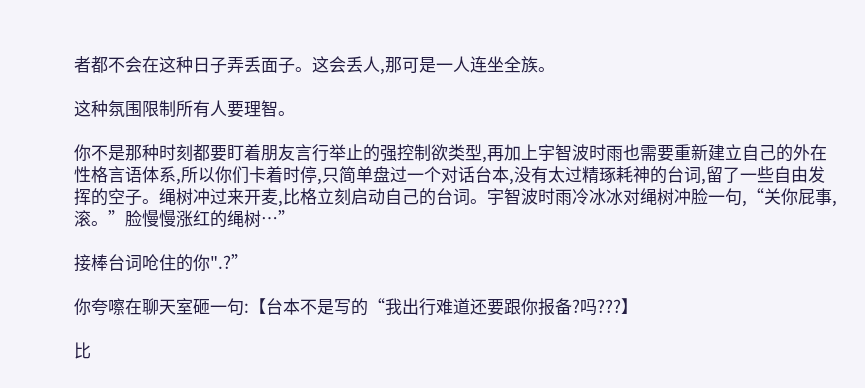者都不会在这种日子弄丢面子。这会丢人,那可是一人连坐全族。

这种氛围限制所有人要理智。

你不是那种时刻都要盯着朋友言行举止的强控制欲类型,再加上宇智波时雨也需要重新建立自己的外在性格言语体系,所以你们卡着时停,只简单盘过一个对话台本,没有太过精琢耗神的台词,留了一些自由发挥的空子。绳树冲过来开麦,比格立刻启动自己的台词。宇智波时雨冷冰冰对绳树冲脸一句,“关你屁事,滚。”脸慢慢涨红的绳树…”

接棒台词呛住的你".?”

你夸嚓在聊天室砸一句:【台本不是写的“我出行难道还要跟你报备?吗???】

比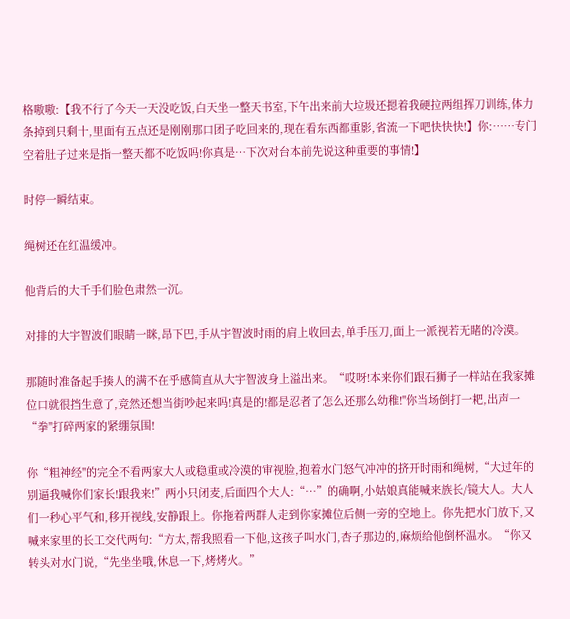格嗷嗷:【我不行了今天一天没吃饭,白天坐一整天书室,下午出来前大垃圾还摁着我硬拉两组挥刀训练,体力条掉到只剩十,里面有五点还是刚刚那口团子吃回来的,现在看东西都重影,省流一下吧快快快!】你:……专门空着肚子过来是指一整天都不吃饭吗!你真是…下次对台本前先说这种重要的事情!】

时停一瞬结束。

绳树还在红温缓冲。

他背后的大千手们脸色肃然一沉。

对排的大宇智波们眼睛一眯,昂下巴,手从宇智波时雨的肩上收回去,单手压刀,面上一派视若无睹的冷漠。

那随时准备起手揍人的满不在乎感简直从大宇智波身上溢出来。“哎呀!本来你们跟石狮子一样站在我家摊位口就很挡生意了,竞然还想当街吵起来吗!真是的!都是忍者了怎么还那么幼稚!"你当场倒打一耙,出声一“拳"打碎两家的紧绷氛围!

你“粗神经"的完全不看两家大人或稳重或冷漠的审视脸,抱着水门怒气冲冲的挤开时雨和绳树,“大过年的别逼我喊你们家长!跟我来!”两小只闭麦,后面四个大人:“…”的确啊,小姑娘真能喊来族长/镜大人。大人们一秒心平气和,移开视线,安静跟上。你拖着两群人走到你家摊位后侧一旁的空地上。你先把水门放下,又喊来家里的长工交代两句:“方太,帮我照看一下他,这孩子叫水门,杏子那边的,麻烦给他倒杯温水。“你又转头对水门说,“先坐坐哦,休息一下,烤烤火。”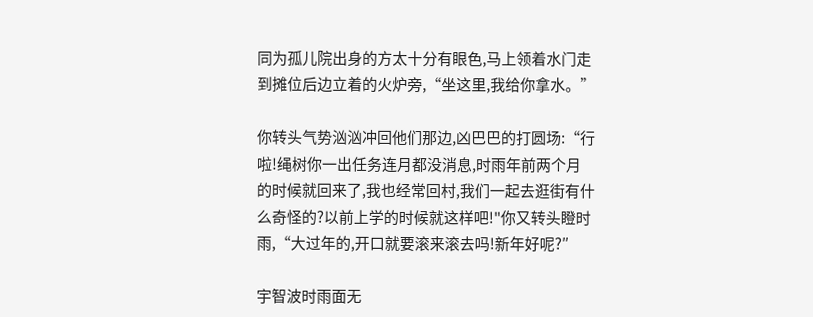同为孤儿院出身的方太十分有眼色,马上领着水门走到摊位后边立着的火炉旁,“坐这里,我给你拿水。”

你转头气势汹汹冲回他们那边,凶巴巴的打圆场:“行啦!绳树你一出任务连月都没消息,时雨年前两个月的时候就回来了,我也经常回村,我们一起去逛街有什么奇怪的?以前上学的时候就这样吧!"你又转头瞪时雨,“大过年的,开口就要滚来滚去吗!新年好呢?″

宇智波时雨面无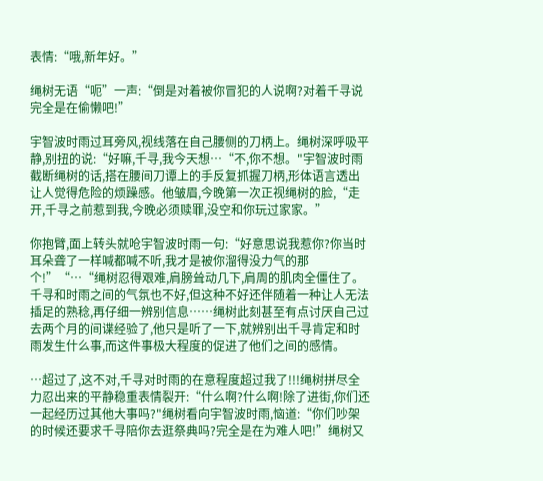表情:“哦,新年好。”

绳树无语“呃”一声:“倒是对着被你冒犯的人说啊?对着千寻说完全是在偷懒吧!”

宇智波时雨过耳旁风,视线落在自己腰侧的刀柄上。绳树深呼吸平静,别扭的说:“好嘛,千寻,我今天想…“不,你不想。"宇智波时雨截断绳树的话,搭在腰间刀谭上的手反复抓握刀柄,形体语言透出让人觉得危险的烦躁感。他皱眉,今晚第一次正视绳树的脸,“走开,千寻之前惹到我,今晚必须赎罪,没空和你玩过家家。”

你抱臂,面上转头就呛宇智波时雨一句:“好意思说我惹你?你当时耳朵聋了一样喊都喊不听,我才是被你溜得没力气的那个!”“…“绳树忍得艰难,肩膀耸动几下,肩周的肌肉全僵住了。千寻和时雨之间的气氛也不好,但这种不好还伴随着一种让人无法插足的熟稔,再仔细一辨别信息……绳树此刻甚至有点讨厌自己过去两个月的间谍经验了,他只是听了一下,就辨别出千寻肯定和时雨发生什么事,而这件事极大程度的促进了他们之间的感情。

…超过了,这不对,千寻对时雨的在意程度超过我了!!!绳树拼尽全力忍出来的平静稳重表情裂开:“什么啊?什么啊!除了进街,你们还一起经历过其他大事吗?"绳树看向宇智波时雨,恼道:“你们吵架的时候还要求千寻陪你去逛祭典吗?完全是在为难人吧!”绳树又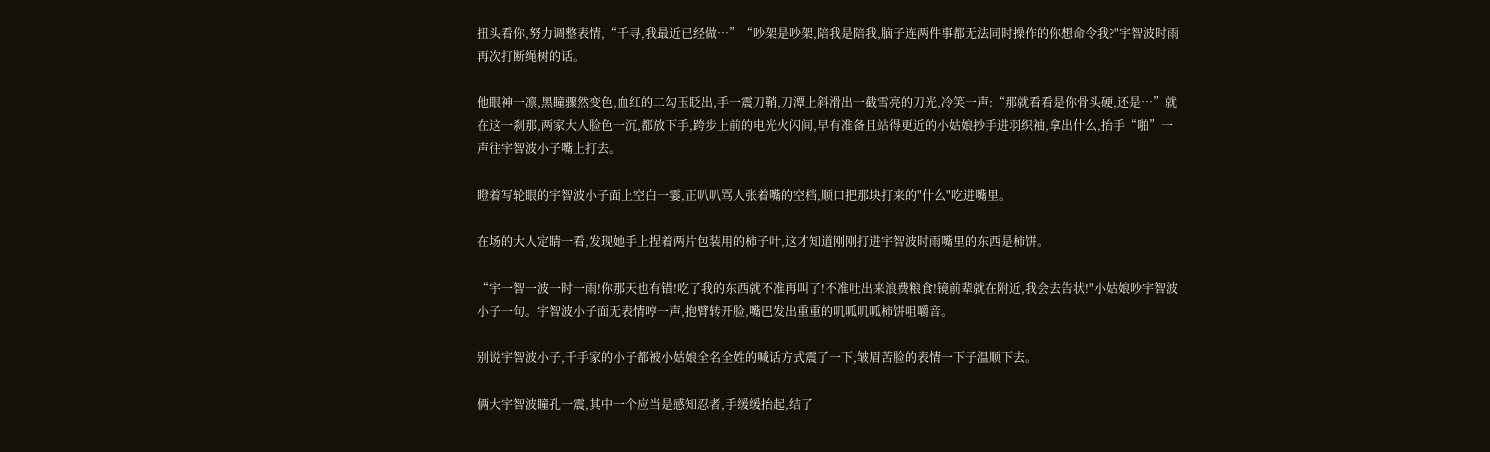扭头看你,努力调整表情,“千寻,我最近已经做…”“吵架是吵架,陪我是陪我,脑子连两件事都无法同时操作的你想命令我?"宇智波时雨再次打断绳树的话。

他眼神一凛,黑瞳骤然变色,血红的二勾玉眨出,手一震刀鞘,刀潭上斜滑出一截雪亮的刀光,冷笑一声:“那就看看是你骨头硬,还是…”就在这一刹那,两家大人脸色一沉,都放下手,跨步上前的电光火闪间,早有准备且站得更近的小姑娘抄手进羽织袖,拿出什么,抬手“啪”一声往宇智波小子嘴上打去。

瞪着写轮眼的宇智波小子面上空白一霎,正叭叭骂人张着嘴的空档,顺口把那块打来的"什么"吃进嘴里。

在场的大人定睛一看,发现她手上捏着两片包装用的柿子叶,这才知道刚刚打进宇智波时雨嘴里的东西是柿饼。

“宇一智一波一时一雨!你那天也有错!吃了我的东西就不准再叫了!不准吐出来浪费粮食!镜前辈就在附近,我会去告状!"小姑娘吵宇智波小子一句。宇智波小子面无表情哼一声,抱臂转开脸,嘴巴发出重重的叽呱叽呱柿饼咀嚼音。

别说宇智波小子,千手家的小子都被小姑娘全名全姓的喊话方式震了一下,皱眉苦脸的表情一下子温顺下去。

俩大宇智波瞳孔一震,其中一个应当是感知忍者,手缓缓抬起,结了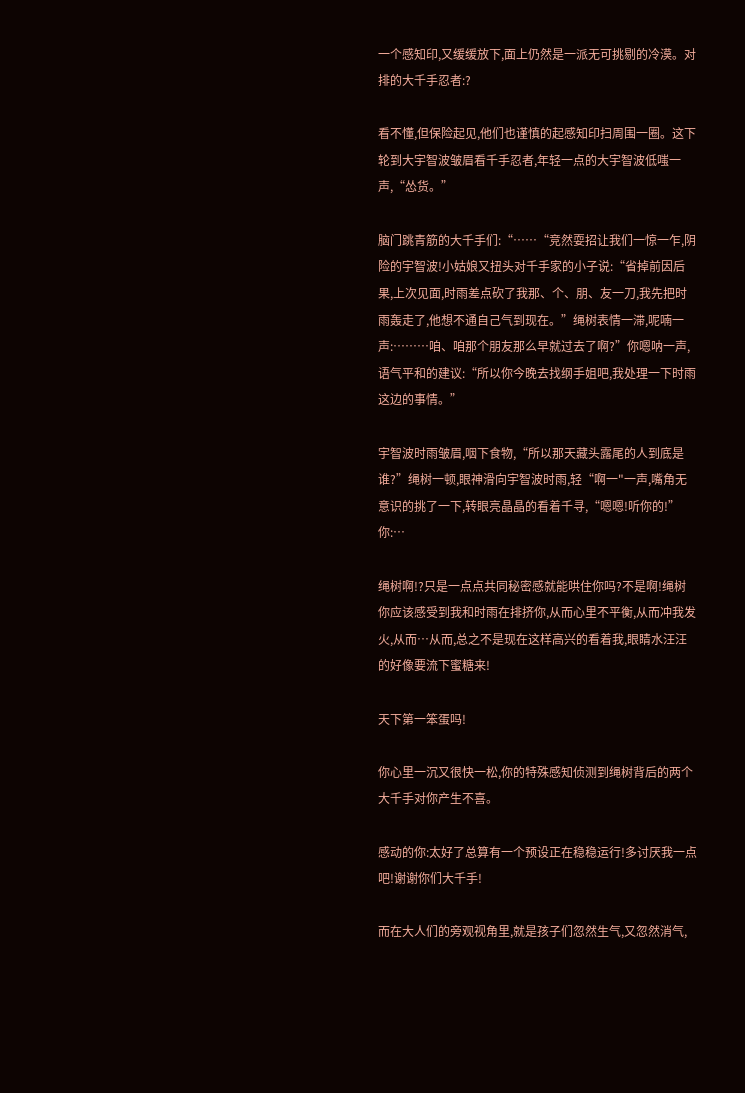一个感知印,又缓缓放下,面上仍然是一派无可挑剔的冷漠。对排的大千手忍者:?

看不懂,但保险起见,他们也谨慎的起感知印扫周围一圈。这下轮到大宇智波皱眉看千手忍者,年轻一点的大宇智波低嗤一声,“怂货。”

脑门跳青筋的大千手们:“……“竞然耍招让我们一惊一乍,阴险的宇智波!小姑娘又扭头对千手家的小子说:“省掉前因后果,上次见面,时雨差点砍了我那、个、朋、友一刀,我先把时雨轰走了,他想不通自己气到现在。”绳树表情一滞,呢喃一声:………咱、咱那个朋友那么早就过去了啊?”你嗯呐一声,语气平和的建议:“所以你今晚去找纲手姐吧,我处理一下时雨这边的事情。”

宇智波时雨皱眉,咽下食物,“所以那天藏头露尾的人到底是谁?”绳树一顿,眼神滑向宇智波时雨,轻“啊一"一声,嘴角无意识的挑了一下,转眼亮晶晶的看着千寻,“嗯嗯!听你的!”你:…

绳树啊!?只是一点点共同秘密感就能哄住你吗?不是啊!绳树你应该感受到我和时雨在排挤你,从而心里不平衡,从而冲我发火,从而…从而,总之不是现在这样高兴的看着我,眼睛水汪汪的好像要流下蜜糖来!

天下第一笨蛋吗!

你心里一沉又很快一松,你的特殊感知侦测到绳树背后的两个大千手对你产生不喜。

感动的你:太好了总算有一个预设正在稳稳运行!多讨厌我一点吧!谢谢你们大千手!

而在大人们的旁观视角里,就是孩子们忽然生气,又忽然消气,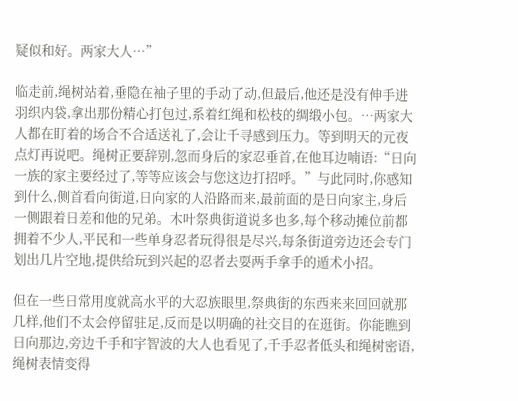疑似和好。两家大人…”

临走前,绳树站着,垂隐在袖子里的手动了动,但最后,他还是没有伸手进羽织内袋,拿出那份精心打包过,系着红绳和松枝的绸缎小包。…两家大人都在盯着的场合不合适送礼了,会让千寻感到压力。等到明天的元夜点灯再说吧。绳树正要辞别,忽而身后的家忍垂首,在他耳边喃语:“日向一族的家主要经过了,等等应该会与您这边打招呼。”与此同时,你感知到什么,侧首看向街道,日向家的人沿路而来,最前面的是日向家主,身后一侧跟着日差和他的兄弟。木叶祭典街道说多也多,每个移动摊位前都拥着不少人,平民和一些单身忍者玩得很是尽兴,每条街道旁边还会专门划出几片空地,提供给玩到兴起的忍者去耍两手拿手的遁术小招。

但在一些日常用度就高水平的大忍族眼里,祭典街的东西来来回回就那几样,他们不太会停留驻足,反而是以明确的社交目的在逛街。你能瞧到日向那边,旁边千手和宇智波的大人也看见了,千手忍者低头和绳树密语,绳树表情变得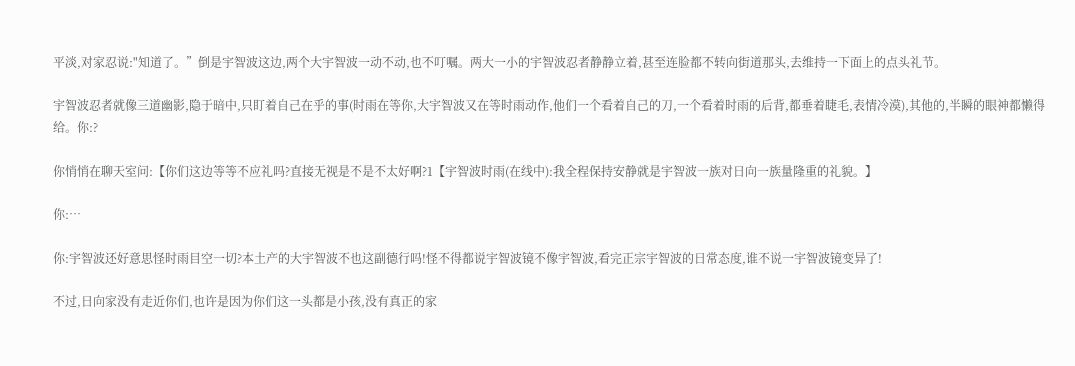平淡,对家忍说:"知道了。”倒是宇智波这边,两个大宇智波一动不动,也不叮嘱。两大一小的宇智波忍者静静立着,甚至连脸都不转向街道那头,去维持一下面上的点头礼节。

宇智波忍者就像三道幽影,隐于暗中,只盯着自己在乎的事(时雨在等你,大宇智波又在等时雨动作,他们一个看着自己的刀,一个看着时雨的后背,都垂着睫毛,表情冷漠),其他的,半瞬的眼神都懒得给。你:?

你悄悄在聊天室问:【你们这边等等不应礼吗?直接无视是不是不太好啊?1【宇智波时雨(在线中):我全程保持安静就是宇智波一族对日向一族量隆重的礼貌。】

你:…

你:宇智波还好意思怪时雨目空一切?本土产的大宇智波不也这副德行吗!怪不得都说宇智波镜不像宇智波,看完正宗宇智波的日常态度,谁不说一宇智波镜变异了!

不过,日向家没有走近你们,也许是因为你们这一头都是小孩,没有真正的家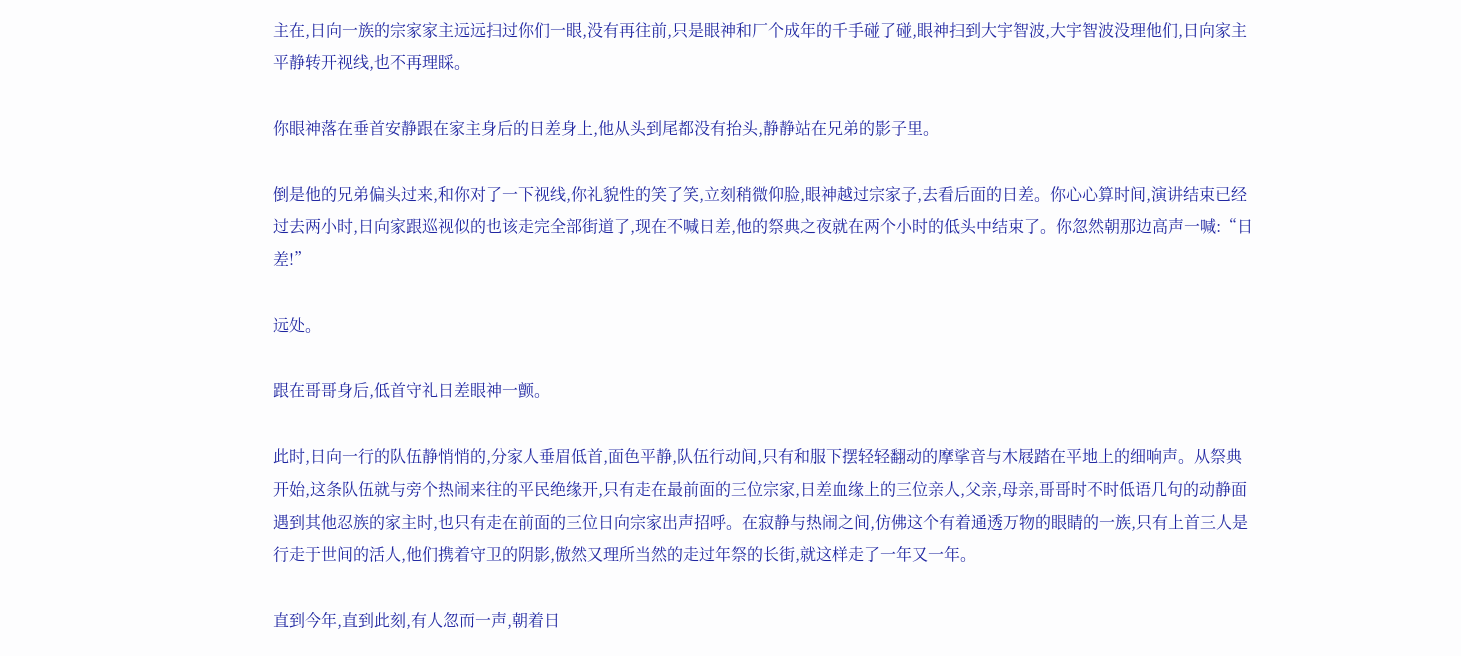主在,日向一族的宗家家主远远扫过你们一眼,没有再往前,只是眼神和厂个成年的千手碰了碰,眼神扫到大宇智波,大宇智波没理他们,日向家主平静转开视线,也不再理睬。

你眼神落在垂首安静跟在家主身后的日差身上,他从头到尾都没有抬头,静静站在兄弟的影子里。

倒是他的兄弟偏头过来,和你对了一下视线,你礼貌性的笑了笑,立刻稍微仰脸,眼神越过宗家子,去看后面的日差。你心心算时间,演讲结束已经过去两小时,日向家跟巡视似的也该走完全部街道了,现在不喊日差,他的祭典之夜就在两个小时的低头中结束了。你忽然朝那边高声一喊:“日差!”

远处。

跟在哥哥身后,低首守礼日差眼神一颤。

此时,日向一行的队伍静悄悄的,分家人垂眉低首,面色平静,队伍行动间,只有和服下摆轻轻翻动的摩挲音与木屐踏在平地上的细响声。从祭典开始,这条队伍就与旁个热闹来往的平民绝缘开,只有走在最前面的三位宗家,日差血缘上的三位亲人,父亲,母亲,哥哥时不时低语几句的动静面遇到其他忍族的家主时,也只有走在前面的三位日向宗家出声招呼。在寂静与热闹之间,仿佛这个有着通透万物的眼睛的一族,只有上首三人是行走于世间的活人,他们携着守卫的阴影,傲然又理所当然的走过年祭的长街,就这样走了一年又一年。

直到今年,直到此刻,有人忽而一声,朝着日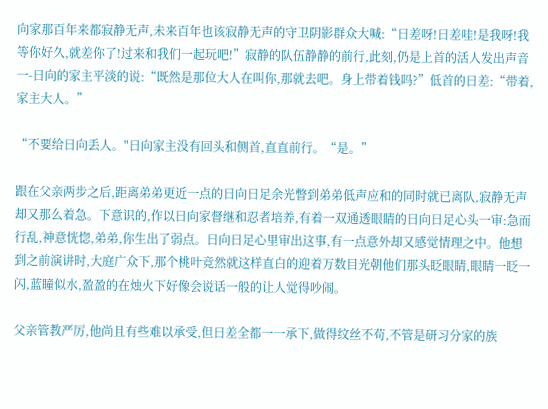向家那百年来都寂静无声,未来百年也该寂静无声的守卫阴影群众大喊:“日差呀!日差哇!是我呀!我等你好久,就差你了!过来和我们一起玩吧!”寂静的队伍静静的前行,此刻,仍是上首的活人发出声音一-日向的家主平淡的说:“既然是那位大人在叫你,那就去吧。身上带着钱吗?”低首的日差:“带着,家主大人。”

“不要给日向丢人。"日向家主没有回头和侧首,直直前行。“是。”

跟在父亲两步之后,距离弟弟更近一点的日向日足余光瞥到弟弟低声应和的同时就已离队,寂静无声却又那么着急。下意识的,作以日向家督继和忍者培养,有着一双通透眼睛的日向日足心头一审:急而行乱,神意恍惚,弟弟,你生出了弱点。日向日足心里审出这事,有一点意外却又感觉情理之中。他想到之前演讲时,大庭广众下,那个桃叶竞然就这样直白的迎着万数目光朝他们那头眨眼睛,眼睛一眨一闪,蓝瞳似水,盈盈的在烛火下好像会说话一般的让人觉得吵闹。

父亲管教严厉,他尚且有些难以承受,但日差全都一一承下,做得纹丝不苟,不管是研习分家的族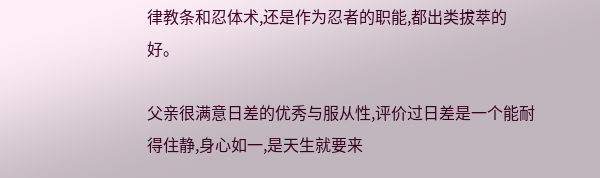律教条和忍体术,还是作为忍者的职能,都出类拔萃的好。

父亲很满意日差的优秀与服从性,评价过日差是一个能耐得住静,身心如一,是天生就要来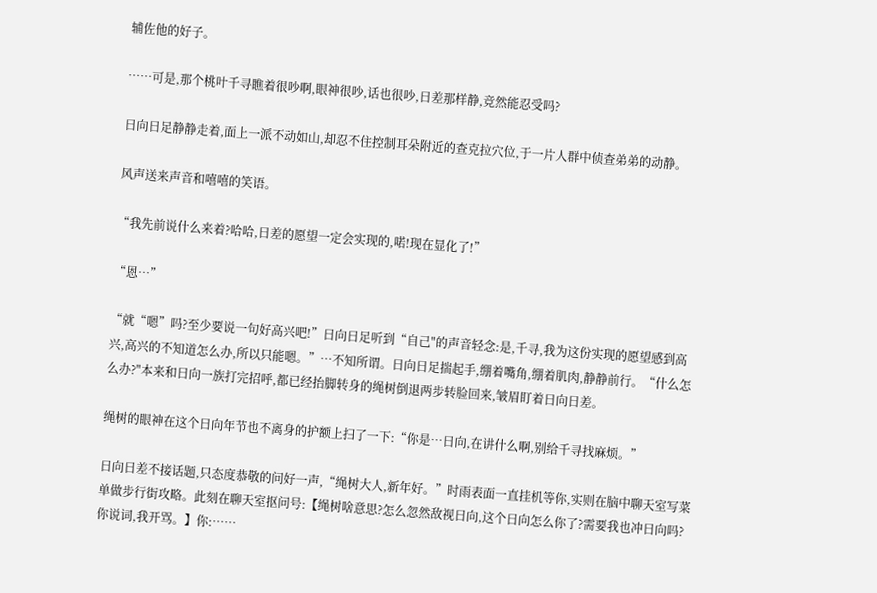辅佐他的好子。

……可是,那个桃叶千寻瞧着很吵啊,眼神很吵,话也很吵,日差那样静,竞然能忍受吗?

日向日足静静走着,面上一派不动如山,却忍不住控制耳朵附近的查克拉穴位,于一片人群中侦查弟弟的动静。

风声送来声音和嘻嘻的笑语。

“我先前说什么来着?哈哈,日差的愿望一定会实现的,喏!现在显化了!”

“恩…”

“就“嗯”吗?至少要说一句好高兴吧!”日向日足听到“自己"的声音轻念:是,千寻,我为这份实现的愿望感到高兴,高兴的不知道怎么办,所以只能嗯。”…不知所谓。日向日足揣起手,绷着嘴角,绷着肌肉,静静前行。“什么怎么办?"本来和日向一族打完招呼,都已经抬脚转身的绳树倒退两步转脸回来,皱眉盯着日向日差。

绳树的眼神在这个日向年节也不离身的护额上扫了一下:“你是…日向,在讲什么啊,别给千寻找麻烦。”

日向日差不接话题,只态度恭敬的问好一声,“绳树大人,新年好。”时雨表面一直挂机等你,实则在脑中聊天室写菜单做步行街攻略。此刻在聊天室抠问号:【绳树啥意思?怎么忽然敌视日向,这个日向怎么你了?需要我也冲日向吗?你说词,我开骂。】你:……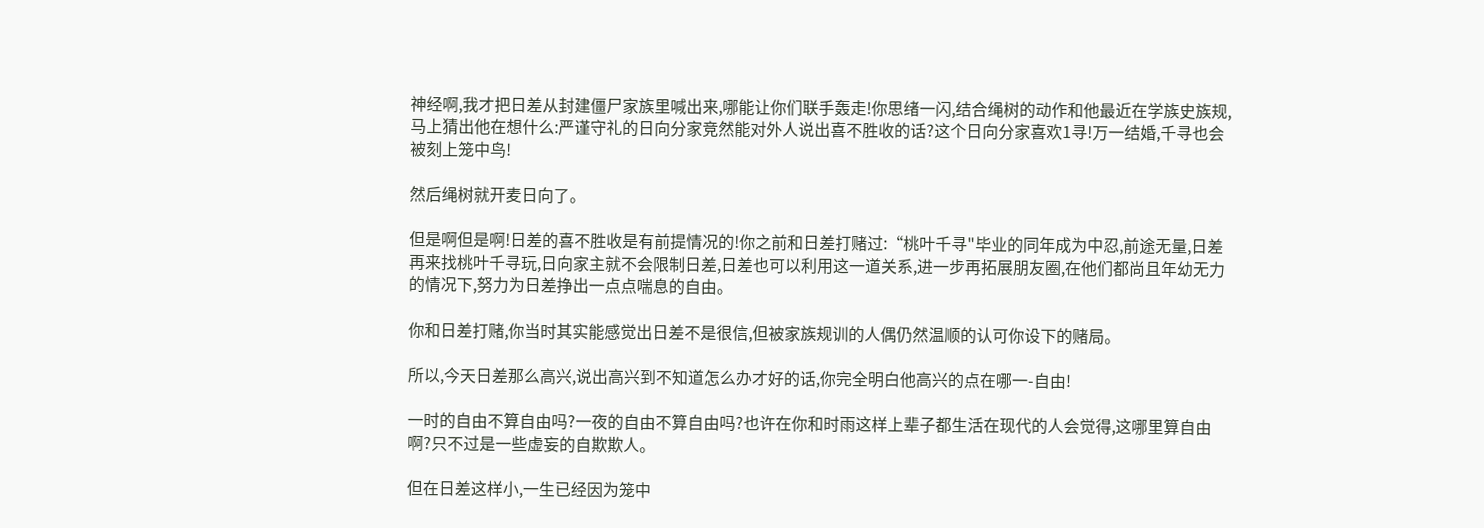神经啊,我才把日差从封建僵尸家族里喊出来,哪能让你们联手轰走!你思绪一闪,结合绳树的动作和他最近在学族史族规,马上猜出他在想什么:严谨守礼的日向分家竞然能对外人说出喜不胜收的话?这个日向分家喜欢1寻!万一结婚,千寻也会被刻上笼中鸟!

然后绳树就开麦日向了。

但是啊但是啊!日差的喜不胜收是有前提情况的!你之前和日差打赌过:“桃叶千寻"毕业的同年成为中忍,前途无量,日差再来找桃叶千寻玩,日向家主就不会限制日差,日差也可以利用这一道关系,进一步再拓展朋友圈,在他们都尚且年幼无力的情况下,努力为日差挣出一点点喘息的自由。

你和日差打赌,你当时其实能感觉出日差不是很信,但被家族规训的人偶仍然温顺的认可你设下的赌局。

所以,今天日差那么高兴,说出高兴到不知道怎么办才好的话,你完全明白他高兴的点在哪一-自由!

一时的自由不算自由吗?一夜的自由不算自由吗?也许在你和时雨这样上辈子都生活在现代的人会觉得,这哪里算自由啊?只不过是一些虚妄的自欺欺人。

但在日差这样小,一生已经因为笼中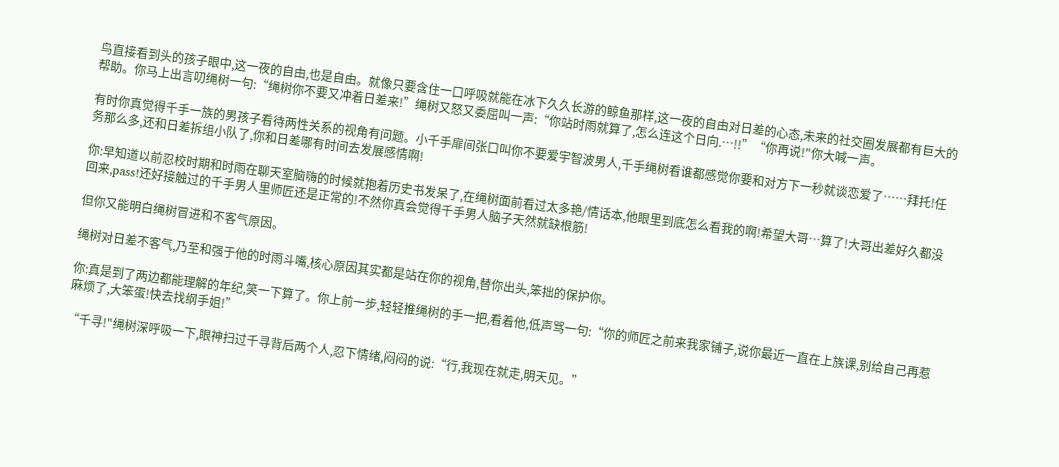鸟直接看到头的孩子眼中,这一夜的自由,也是自由。就像只要含住一口呼吸就能在冰下久久长游的鲸鱼那样,这一夜的自由对日差的心态,未来的社交圈发展都有巨大的帮助。你马上出言叨绳树一句:“绳树你不要又冲着日差来!”绳树又怒又委屈叫一声:“你站时雨就算了,怎么连这个日向.…!!”“你再说!"你大喊一声。

有时你真觉得千手一族的男孩子看待两性关系的视角有问题。小千手扉间张口叫你不要爱宇智波男人,千手绳树看谁都感觉你要和对方下一秒就谈恋爱了……拜托!任务那么多,还和日差拆组小队了,你和日差哪有时间去发展感情啊!

你:早知道以前忍校时期和时雨在聊天室脑嗨的时候就抱着历史书发呆了,在绳树面前看过太多艳/情话本,他眼里到底怎么看我的啊!希望大哥…算了!大哥出差好久都没回来,pass!还好接触过的千手男人里师匠还是正常的!不然你真会觉得千手男人脑子天然就缺根筋!

但你又能明白绳树冒进和不客气原因。

绳树对日差不客气,乃至和强于他的时雨斗嘴,核心原因其实都是站在你的视角,替你出头,笨拙的保护你。

你:真是到了两边都能理解的年纪,笑一下算了。你上前一步,轻轻推绳树的手一把,看着他,低声骂一句:“你的师匠之前来我家铺子,说你最近一直在上族课,别给自己再惹麻烦了,大笨蛋!快去找纲手姐!”

“千寻!"绳树深呼吸一下,眼神扫过千寻背后两个人,忍下情绪,闷闷的说:“行,我现在就走,明天见。”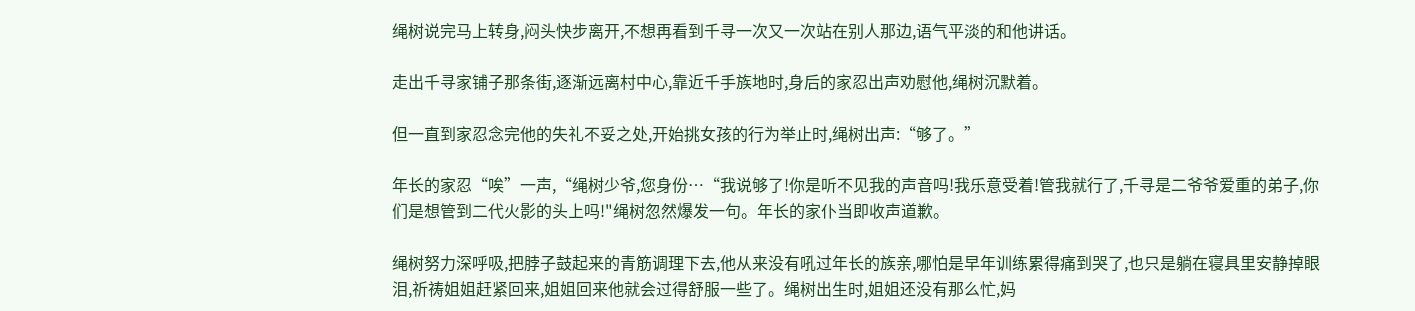绳树说完马上转身,闷头快步离开,不想再看到千寻一次又一次站在别人那边,语气平淡的和他讲话。

走出千寻家铺子那条街,逐渐远离村中心,靠近千手族地时,身后的家忍出声劝慰他,绳树沉默着。

但一直到家忍念完他的失礼不妥之处,开始挑女孩的行为举止时,绳树出声:“够了。”

年长的家忍“唉”一声,“绳树少爷,您身份…“我说够了!你是听不见我的声音吗!我乐意受着!管我就行了,千寻是二爷爷爱重的弟子,你们是想管到二代火影的头上吗!"绳树忽然爆发一句。年长的家仆当即收声道歉。

绳树努力深呼吸,把脖子鼓起来的青筋调理下去,他从来没有吼过年长的族亲,哪怕是早年训练累得痛到哭了,也只是躺在寝具里安静掉眼泪,祈祷姐姐赶紧回来,姐姐回来他就会过得舒服一些了。绳树出生时,姐姐还没有那么忙,妈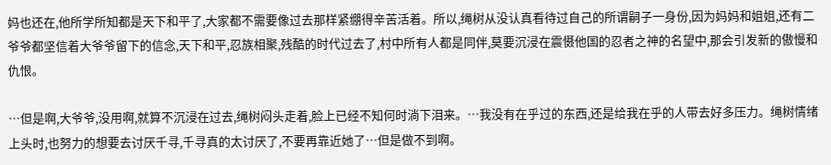妈也还在,他所学所知都是天下和平了,大家都不需要像过去那样紧绷得辛苦活着。所以,绳树从没认真看待过自己的所谓嗣子一身份,因为妈妈和姐姐,还有二爷爷都坚信着大爷爷留下的信念,天下和平,忍族相聚,残酷的时代过去了,村中所有人都是同伴,莫要沉浸在震慑他国的忍者之神的名望中,那会引发新的傲慢和仇恨。

…但是啊,大爷爷,没用啊,就算不沉浸在过去,绳树闷头走着,脸上已经不知何时淌下泪来。…我没有在乎过的东西,还是给我在乎的人带去好多压力。绳树情绪上头时,也努力的想要去讨厌千寻,千寻真的太讨厌了,不要再靠近她了…但是做不到啊。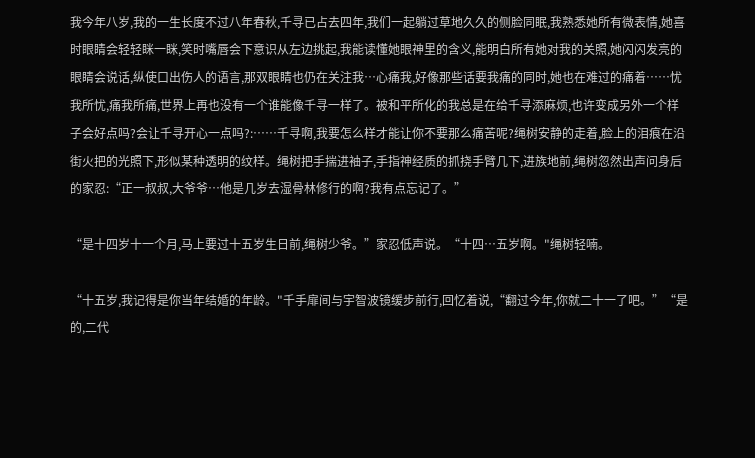我今年八岁,我的一生长度不过八年春秋,千寻已占去四年,我们一起躺过草地久久的侧脸同眠,我熟悉她所有微表情,她喜时眼睛会轻轻眯一眯,笑时嘴唇会下意识从左边挑起,我能读懂她眼神里的含义,能明白所有她对我的关照,她闪闪发亮的眼睛会说话,纵使口出伤人的语言,那双眼睛也仍在关注我…心痛我,好像那些话要我痛的同时,她也在难过的痛着……忧我所忧,痛我所痛,世界上再也没有一个谁能像千寻一样了。被和平所化的我总是在给千寻添麻烦,也许变成另外一个样子会好点吗?会让千寻开心一点吗?:……千寻啊,我要怎么样才能让你不要那么痛苦呢?绳树安静的走着,脸上的泪痕在沿街火把的光照下,形似某种透明的纹样。绳树把手揣进袖子,手指神经质的抓挠手臂几下,进族地前,绳树忽然出声问身后的家忍:“正一叔叔,大爷爷…他是几岁去湿骨林修行的啊?我有点忘记了。”

“是十四岁十一个月,马上要过十五岁生日前,绳树少爷。”家忍低声说。“十四…五岁啊。"绳树轻喃。

“十五岁,我记得是你当年结婚的年龄。"千手扉间与宇智波镜缓步前行,回忆着说,“翻过今年,你就二十一了吧。”“是的,二代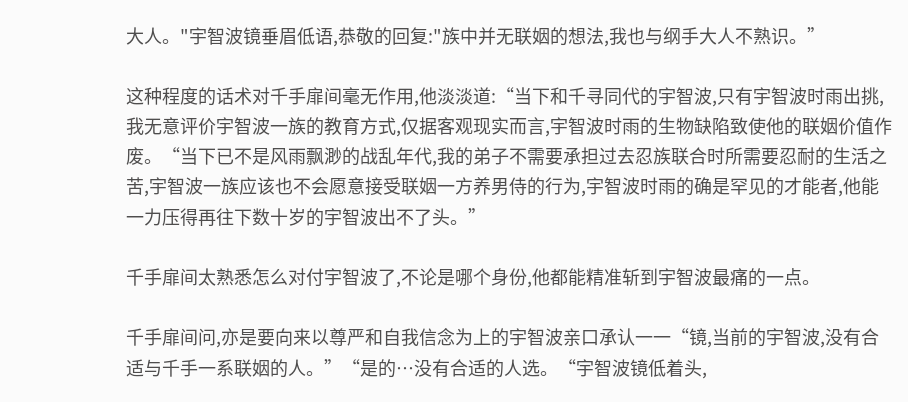大人。"宇智波镜垂眉低语,恭敬的回复:"族中并无联姻的想法,我也与纲手大人不熟识。”

这种程度的话术对千手扉间毫无作用,他淡淡道:“当下和千寻同代的宇智波,只有宇智波时雨出挑,我无意评价宇智波一族的教育方式,仅据客观现实而言,宇智波时雨的生物缺陷致使他的联姻价值作废。“当下已不是风雨飘渺的战乱年代,我的弟子不需要承担过去忍族联合时所需要忍耐的生活之苦,宇智波一族应该也不会愿意接受联姻一方养男侍的行为,宇智波时雨的确是罕见的才能者,他能一力压得再往下数十岁的宇智波出不了头。”

千手扉间太熟悉怎么对付宇智波了,不论是哪个身份,他都能精准斩到宇智波最痛的一点。

千手扉间问,亦是要向来以尊严和自我信念为上的宇智波亲口承认一一“镜,当前的宇智波,没有合适与千手一系联姻的人。”“是的…没有合适的人选。“宇智波镜低着头,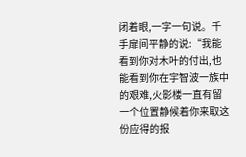闭着眼,一字一句说。千手扉间平静的说:“我能看到你对木叶的付出,也能看到你在宇智波一族中的艰难,火影楼一直有留一个位置静候着你来取这份应得的报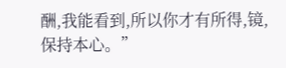酬,我能看到,所以你才有所得,镜,保持本心。”